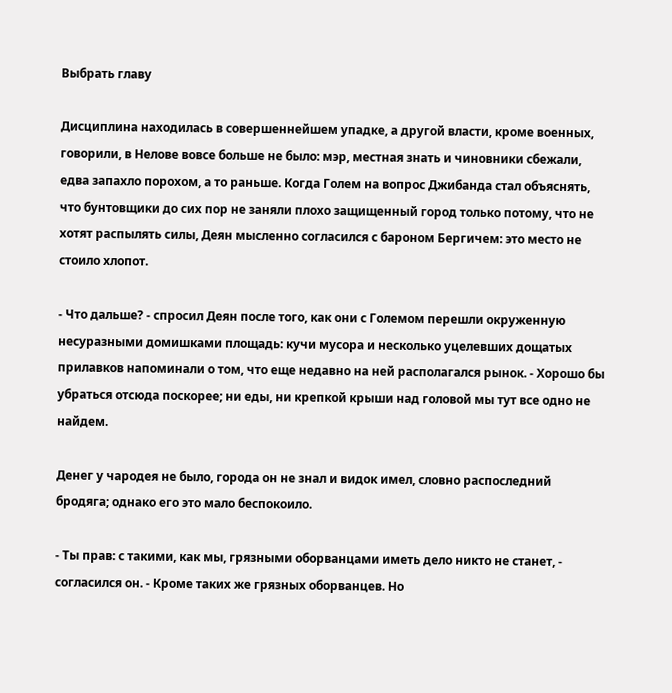Выбрать главу

Дисциплина находилась в совершеннейшем упадке, а другой власти, кроме военных, говорили, в Нелове вовсе больше не было: мэр, местная знать и чиновники сбежали, едва запахло порохом, а то раньше. Когда Голем на вопрос Джибанда стал объяснять, что бунтовщики до сих пор не заняли плохо защищенный город только потому, что не хотят распылять силы, Деян мысленно согласился с бароном Бергичем: это место не стоило хлопот.

- Что дальше? - спросил Деян после того, как они с Големом перешли окруженную несуразными домишками площадь: кучи мусора и несколько уцелевших дощатых прилавков напоминали о том, что еще недавно на ней располагался рынок. - Хорошо бы убраться отсюда поскорее; ни еды, ни крепкой крыши над головой мы тут все одно не найдем.

Денег у чародея не было, города он не знал и видок имел, словно распоследний бродяга; однако его это мало беспокоило.

- Ты прав: с такими, как мы, грязными оборванцами иметь дело никто не станет, - согласился он. - Кроме таких же грязных оборванцев. Но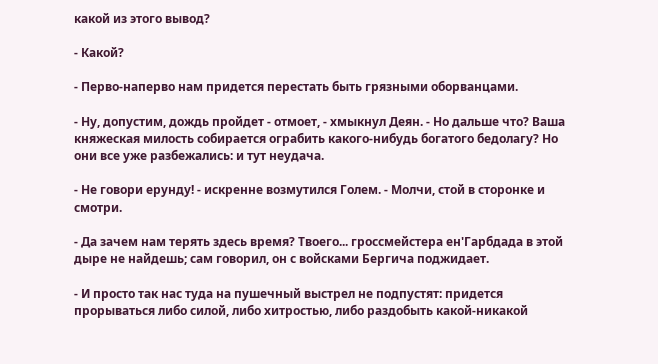какой из этого вывод?

- Какой?

- Перво-наперво нам придется перестать быть грязными оборванцами.

- Ну, допустим, дождь пройдет - отмоет, - хмыкнул Деян. - Но дальше что? Ваша княжеская милость собирается ограбить какого-нибудь богатого бедолагу? Но они все уже разбежались: и тут неудача.

- Не говори ерунду! - искренне возмутился Голем. - Молчи, стой в сторонке и смотри.

- Да зачем нам терять здесь время? Твоего... гроссмейстера ен'Гарбдада в этой дыре не найдешь; сам говорил, он с войсками Бергича поджидает.

- И просто так нас туда на пушечный выстрел не подпустят: придется прорываться либо силой, либо хитростью, либо раздобыть какой-никакой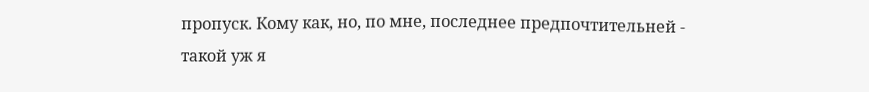пропуск. Кому как, но, по мне, последнее предпочтительней - такой уж я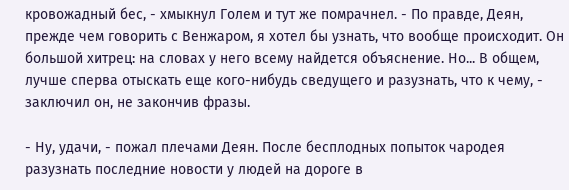кровожадный бес, - хмыкнул Голем и тут же помрачнел. - По правде, Деян, прежде чем говорить с Венжаром, я хотел бы узнать, что вообще происходит. Он большой хитрец: на словах у него всему найдется объяснение. Но... В общем, лучше сперва отыскать еще кого-нибудь сведущего и разузнать, что к чему, - заключил он, не закончив фразы.

- Ну, удачи, - пожал плечами Деян. После бесплодных попыток чародея разузнать последние новости у людей на дороге в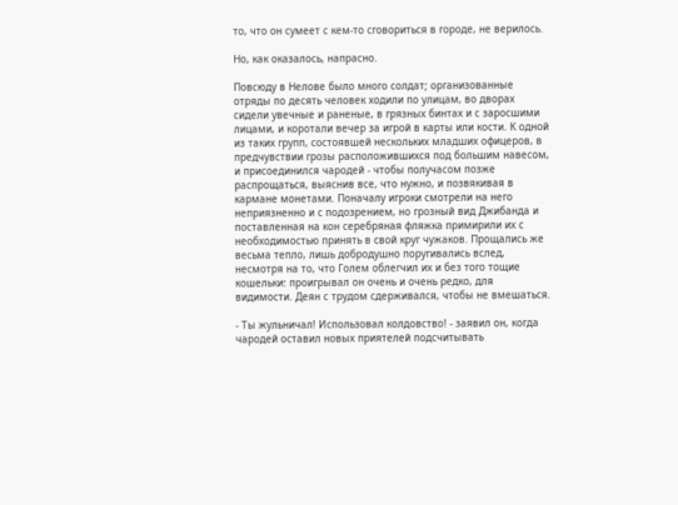то, что он сумеет с кем-то сговориться в городе, не верилось.

Но, как оказалось, напрасно.

Повсюду в Нелове было много солдат; организованные отряды по десять человек ходили по улицам, во дворах сидели увечные и раненые, в грязных бинтах и с заросшими лицами, и коротали вечер за игрой в карты или кости. К одной из таких групп, состоявшей нескольких младших офицеров, в предчувствии грозы расположившихся под большим навесом, и присоединился чародей - чтобы получасом позже распрощаться, выяснив все, что нужно, и позвякивая в кармане монетами. Поначалу игроки смотрели на него неприязненно и с подозрением, но грозный вид Джибанда и поставленная на кон серебряная фляжка примирили их с необходимостью принять в свой круг чужаков. Прощались же весьма тепло, лишь добродушно поругивались вслед, несмотря на то, что Голем облегчил их и без того тощие кошельки: проигрывал он очень и очень редко, для видимости. Деян с трудом сдерживался, чтобы не вмешаться.

- Ты жульничал! Использовал колдовство! - заявил он, когда чародей оставил новых приятелей подсчитывать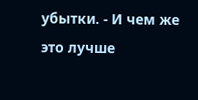убытки. - И чем же это лучше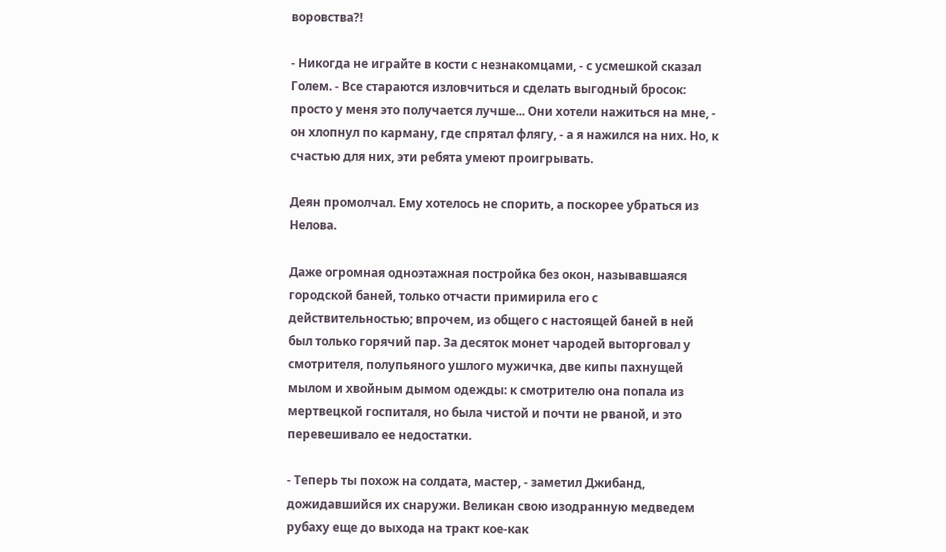воровства?!

- Никогда не играйте в кости с незнакомцами, - с усмешкой сказал Голем. - Все стараются изловчиться и сделать выгодный бросок: просто у меня это получается лучше... Они хотели нажиться на мне, - он хлопнул по карману, где спрятал флягу, - а я нажился на них. Но, к счастью для них, эти ребята умеют проигрывать.

Деян промолчал. Ему хотелось не спорить, а поскорее убраться из Нелова.

Даже огромная одноэтажная постройка без окон, называвшаяся городской баней, только отчасти примирила его с действительностью; впрочем, из общего с настоящей баней в ней был только горячий пар. За десяток монет чародей выторговал у смотрителя, полупьяного ушлого мужичка, две кипы пахнущей мылом и хвойным дымом одежды: к смотрителю она попала из мертвецкой госпиталя, но была чистой и почти не рваной, и это перевешивало ее недостатки.

- Теперь ты похож на солдата, мастер, - заметил Джибанд, дожидавшийся их снаружи. Великан свою изодранную медведем рубаху еще до выхода на тракт кое-как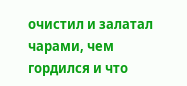очистил и залатал чарами, чем гордился и что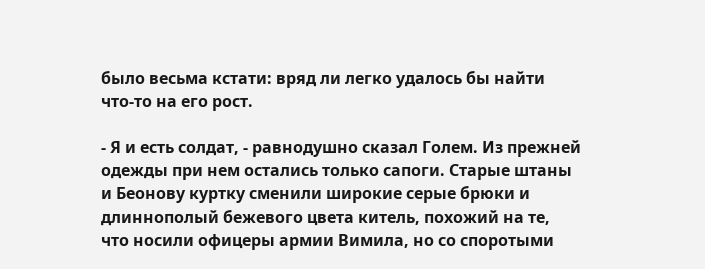было весьма кстати: вряд ли легко удалось бы найти что-то на его рост.

- Я и есть солдат, - равнодушно сказал Голем. Из прежней одежды при нем остались только сапоги. Старые штаны и Беонову куртку сменили широкие серые брюки и длиннополый бежевого цвета китель, похожий на те, что носили офицеры армии Вимила, но со споротыми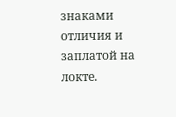знаками отличия и заплатой на локте.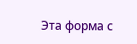Эта форма с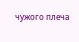чужого плеча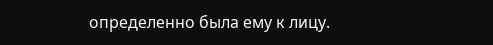определенно была ему к лицу.